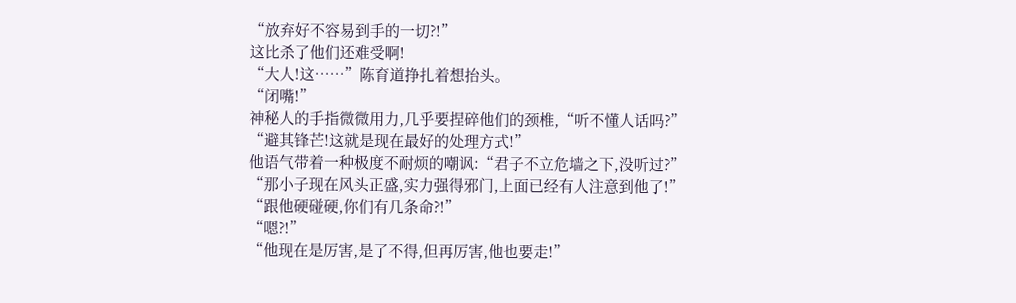“放弃好不容易到手的一切?!”
这比杀了他们还难受啊!
“大人!这……”陈育道挣扎着想抬头。
“闭嘴!”
神秘人的手指微微用力,几乎要捏碎他们的颈椎,“听不懂人话吗?”
“避其锋芒!这就是现在最好的处理方式!”
他语气带着一种极度不耐烦的嘲讽:“君子不立危墙之下,没听过?”
“那小子现在风头正盛,实力强得邪门,上面已经有人注意到他了!”
“跟他硬碰硬,你们有几条命?!”
“嗯?!”
“他现在是厉害,是了不得,但再厉害,他也要走!”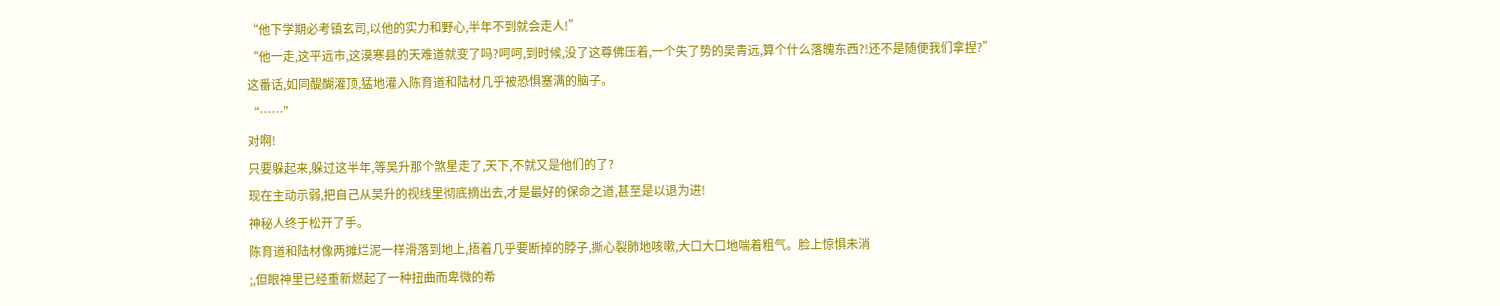“他下学期必考镇玄司,以他的实力和野心,半年不到就会走人!”
“他一走,这平远市,这漠寒县的天难道就变了吗?呵呵,到时候,没了这尊佛压着,一个失了势的吴青远,算个什么落魄东西?!还不是随便我们拿捏?”
这番话,如同醍醐灌顶,猛地灌入陈育道和陆材几乎被恐惧塞满的脑子。
“……”
对啊!
只要躲起来,躲过这半年,等吴升那个煞星走了,天下,不就又是他们的了?
现在主动示弱,把自己从吴升的视线里彻底摘出去,才是最好的保命之道,甚至是以退为进!
神秘人终于松开了手。
陈育道和陆材像两摊烂泥一样滑落到地上,捂着几乎要断掉的脖子,撕心裂肺地咳嗽,大口大口地喘着粗气。脸上惊惧未消
;,但眼神里已经重新燃起了一种扭曲而卑微的希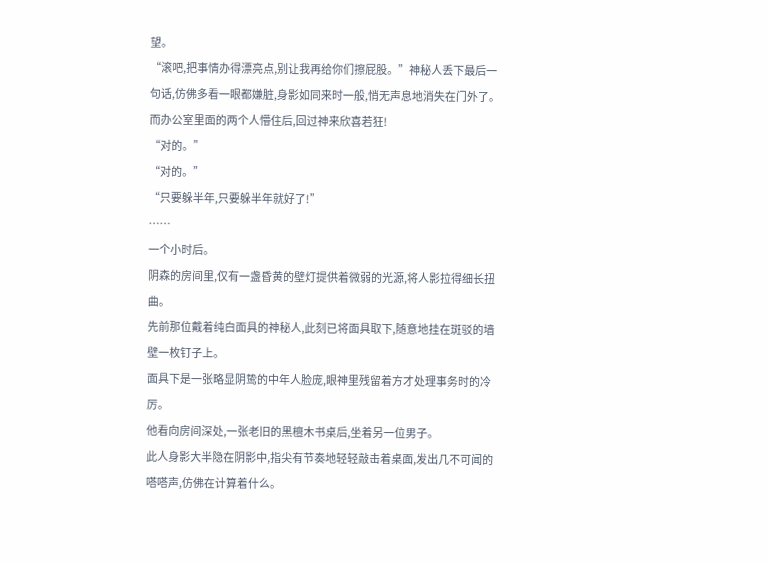望。
“滚吧,把事情办得漂亮点,别让我再给你们擦屁股。”神秘人丢下最后一句话,仿佛多看一眼都嫌脏,身影如同来时一般,悄无声息地消失在门外了。
而办公室里面的两个人懵住后,回过神来欣喜若狂!
“对的。”
“对的。”
“只要躲半年,只要躲半年就好了!”
……
一个小时后。
阴森的房间里,仅有一盏昏黄的壁灯提供着微弱的光源,将人影拉得细长扭曲。
先前那位戴着纯白面具的神秘人,此刻已将面具取下,随意地挂在斑驳的墙壁一枚钉子上。
面具下是一张略显阴鸷的中年人脸庞,眼神里残留着方才处理事务时的冷厉。
他看向房间深处,一张老旧的黑檀木书桌后,坐着另一位男子。
此人身影大半隐在阴影中,指尖有节奏地轻轻敲击着桌面,发出几不可闻的嗒嗒声,仿佛在计算着什么。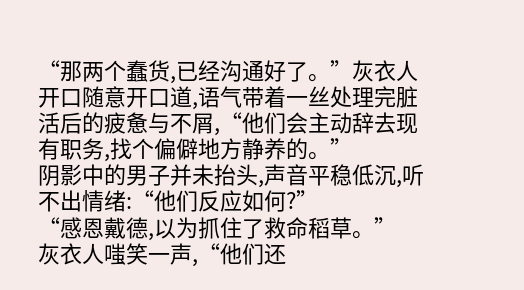“那两个蠢货,已经沟通好了。”灰衣人开口随意开口道,语气带着一丝处理完脏活后的疲惫与不屑,“他们会主动辞去现有职务,找个偏僻地方静养的。”
阴影中的男子并未抬头,声音平稳低沉,听不出情绪:“他们反应如何?”
“感恩戴德,以为抓住了救命稻草。”
灰衣人嗤笑一声,“他们还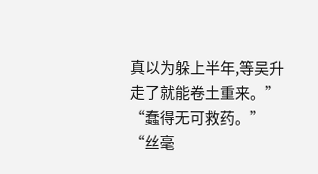真以为躲上半年,等吴升走了就能卷土重来。”
“蠢得无可救药。”
“丝毫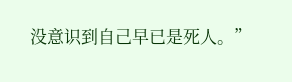没意识到自己早已是死人。”